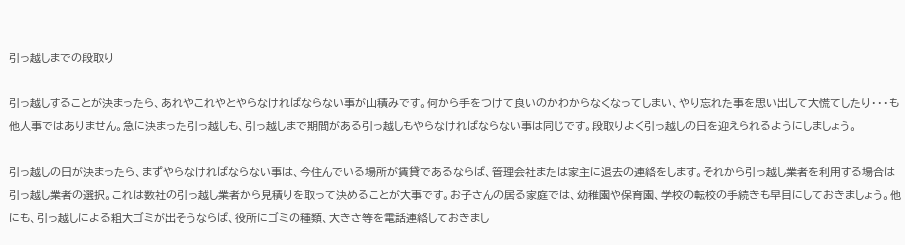引っ越しまでの段取り

引っ越しすることが決まったら、あれやこれやとやらなければならない事が山積みです。何から手をつけて良いのかわからなくなってしまい、やり忘れた事を思い出して大慌てしたり・・・も他人事ではありません。急に決まった引っ越しも、引っ越しまで期間がある引っ越しもやらなければならない事は同じです。段取りよく引っ越しの日を迎えられるようにしましょう。

引っ越しの日が決まったら、まずやらなければならない事は、今住んでいる場所が賃貸であるならば、管理会社または家主に退去の連絡をします。それから引っ越し業者を利用する場合は引っ越し業者の選択。これは数社の引っ越し業者から見積りを取って決めることが大事です。お子さんの居る家庭では、幼稚園や保育園、学校の転校の手続きも早目にしておきましょう。他にも、引っ越しによる粗大ゴミが出そうならば、役所にゴミの種類、大きさ等を電話連絡しておきまし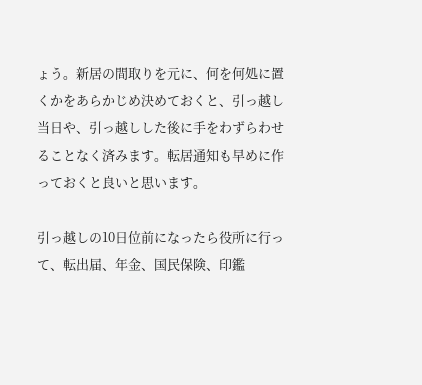ょう。新居の間取りを元に、何を何処に置くかをあらかじめ決めておくと、引っ越し当日や、引っ越しした後に手をわずらわせることなく済みます。転居通知も早めに作っておくと良いと思います。

引っ越しの10日位前になったら役所に行って、転出届、年金、国民保険、印鑑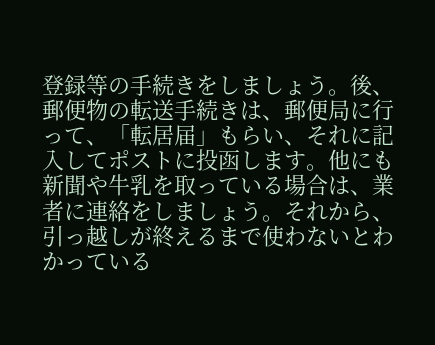登録等の手続きをしましょう。後、郵便物の転送手続きは、郵便局に行って、「転居届」もらい、それに記入してポストに投函します。他にも新聞や牛乳を取っている場合は、業者に連絡をしましょう。それから、引っ越しが終えるまで使わないとわかっている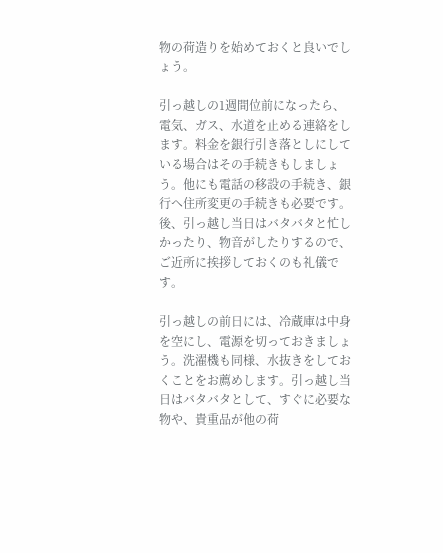物の荷造りを始めておくと良いでしょう。

引っ越しの1週間位前になったら、電気、ガス、水道を止める連絡をします。料金を銀行引き落としにしている場合はその手続きもしましょう。他にも電話の移設の手続き、銀行へ住所変更の手続きも必要です。後、引っ越し当日はバタバタと忙しかったり、物音がしたりするので、ご近所に挨拶しておくのも礼儀です。

引っ越しの前日には、冷蔵庫は中身を空にし、電源を切っておきましょう。洗濯機も同様、水抜きをしておくことをお薦めします。引っ越し当日はバタバタとして、すぐに必要な物や、貴重品が他の荷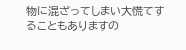物に混ざってしまい大慌てすることもありますの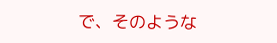で、そのような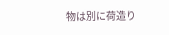物は別に荷造り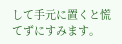して手元に置くと慌てずにすみます。